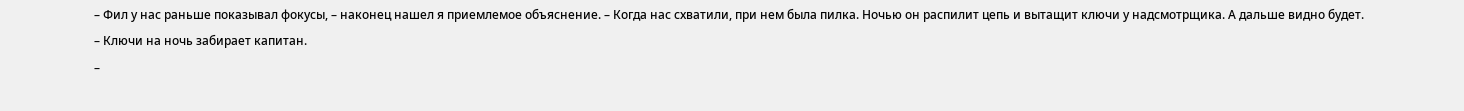– Фил у нас раньше показывал фокусы, – наконец нашел я приемлемое объяснение. – Когда нас схватили, при нем была пилка. Ночью он распилит цепь и вытащит ключи у надсмотрщика. А дальше видно будет.
– Ключи на ночь забирает капитан.
–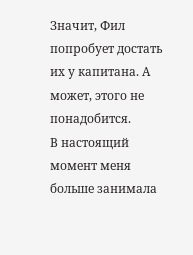Значит, Фил попробует достать их у капитана. А может, этого не понадобится.
В настоящий момент меня больше занимала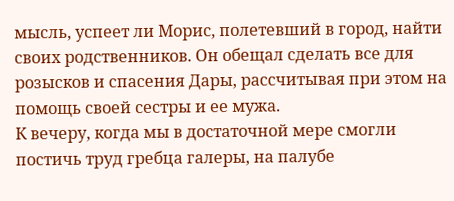мысль, успеет ли Морис, полетевший в город, найти своих родственников. Он обещал сделать все для розысков и спасения Дары, рассчитывая при этом на помощь своей сестры и ее мужа.
К вечеру, когда мы в достаточной мере смогли постичь труд гребца галеры, на палубе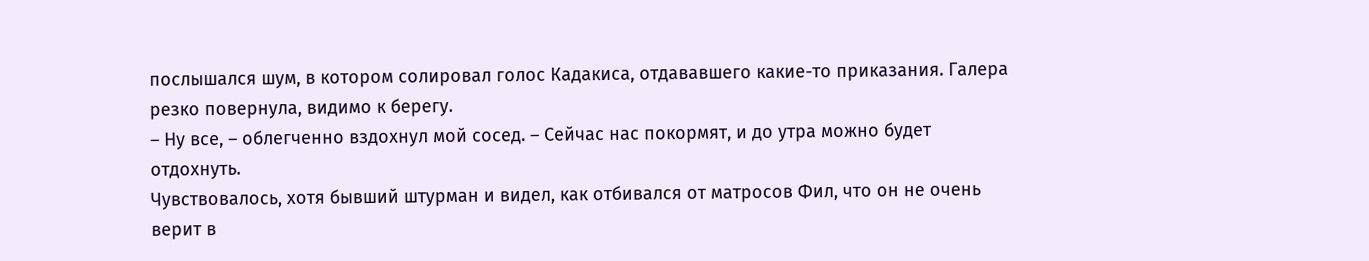послышался шум, в котором солировал голос Кадакиса, отдававшего какие-то приказания. Галера резко повернула, видимо к берегу.
– Ну все, – облегченно вздохнул мой сосед. – Сейчас нас покормят, и до утра можно будет отдохнуть.
Чувствовалось, хотя бывший штурман и видел, как отбивался от матросов Фил, что он не очень верит в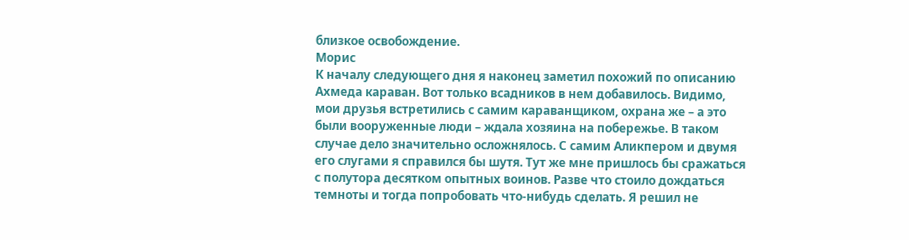близкое освобождение.
Морис
К началу следующего дня я наконец заметил похожий по описанию Ахмеда караван. Вот только всадников в нем добавилось. Видимо, мои друзья встретились с самим караванщиком, охрана же – а это были вооруженные люди – ждала хозяина на побережье. В таком случае дело значительно осложнялось. С самим Аликпером и двумя его слугами я справился бы шутя. Тут же мне пришлось бы сражаться с полутора десятком опытных воинов. Разве что стоило дождаться темноты и тогда попробовать что-нибудь сделать. Я решил не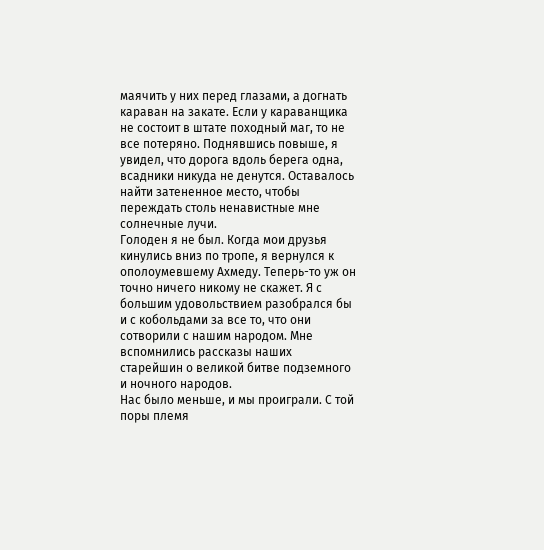маячить у них перед глазами, а догнать караван на закате. Если у караванщика не состоит в штате походный маг, то не все потеряно. Поднявшись повыше, я увидел, что дорога вдоль берега одна, всадники никуда не денутся. Оставалось найти затененное место, чтобы переждать столь ненавистные мне солнечные лучи.
Голоден я не был. Когда мои друзья кинулись вниз по тропе, я вернулся к ополоумевшему Ахмеду. Теперь-то уж он точно ничего никому не скажет. Я с большим удовольствием разобрался бы и с кобольдами за все то, что они сотворили с нашим народом. Мне вспомнились рассказы наших старейшин о великой битве подземного и ночного народов.
Нас было меньше, и мы проиграли. С той поры племя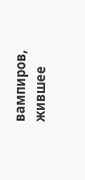вампиров, жившее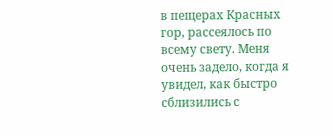в пещерах Красных гор, рассеялось по всему свету. Меня очень задело, когда я увидел, как быстро сблизились с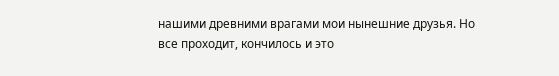нашими древними врагами мои нынешние друзья. Но все проходит, кончилось и это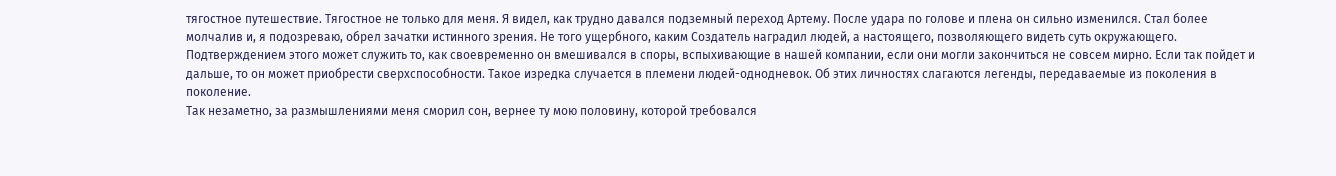тягостное путешествие. Тягостное не только для меня. Я видел, как трудно давался подземный переход Артему. После удара по голове и плена он сильно изменился. Стал более молчалив и, я подозреваю, обрел зачатки истинного зрения. Не того ущербного, каким Создатель наградил людей, а настоящего, позволяющего видеть суть окружающего. Подтверждением этого может служить то, как своевременно он вмешивался в споры, вспыхивающие в нашей компании, если они могли закончиться не совсем мирно. Если так пойдет и дальше, то он может приобрести сверхспособности. Такое изредка случается в племени людей-однодневок. Об этих личностях слагаются легенды, передаваемые из поколения в поколение.
Так незаметно, за размышлениями меня сморил сон, вернее ту мою половину, которой требовался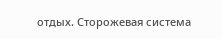отдых. Сторожевая система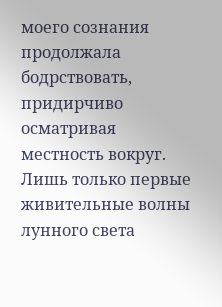моего сознания продолжала бодрствовать, придирчиво осматривая местность вокруг.
Лишь только первые живительные волны лунного света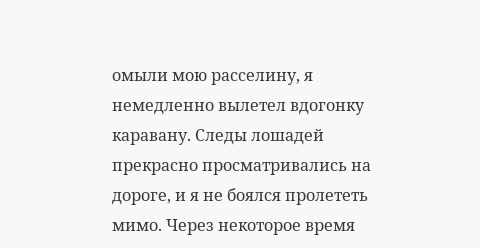омыли мою расселину, я немедленно вылетел вдогонку каравану. Следы лошадей прекрасно просматривались на дороге, и я не боялся пролететь мимо. Через некоторое время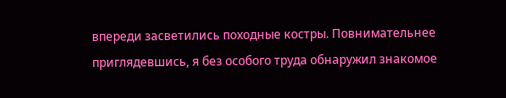впереди засветились походные костры. Повнимательнее приглядевшись, я без особого труда обнаружил знакомое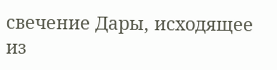свечение Дары, исходящее из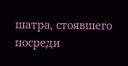шатра, стоявшего посреди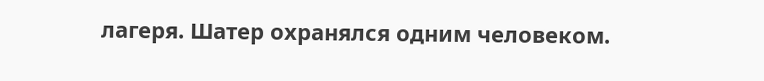лагеря. Шатер охранялся одним человеком.